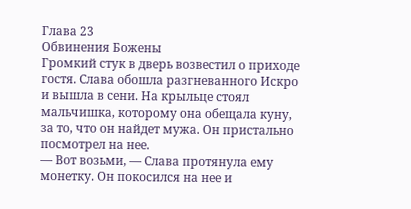Глава 23
Обвинения Божены
Громкий стук в дверь возвестил о приходе гостя. Слава обошла разгневанного Искро и вышла в сени. На крыльце стоял мальчишка, которому она обещала куну, за то, что он найдет мужа. Он пристально посмотрел на нее.
— Вот возьми, — Слава протянула ему монетку. Он покосился на нее и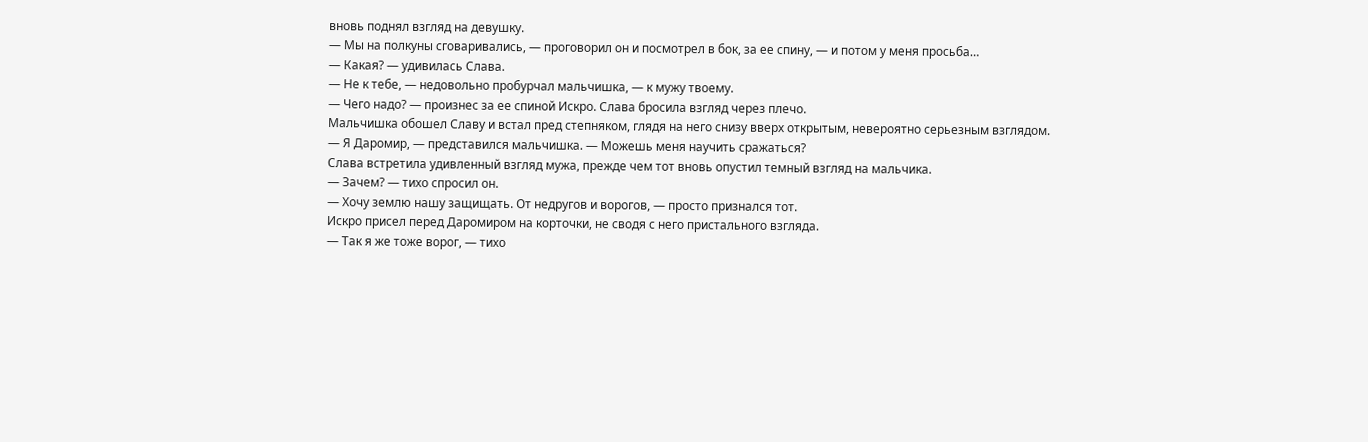вновь поднял взгляд на девушку.
— Мы на полкуны сговаривались, — проговорил он и посмотрел в бок, за ее спину, — и потом у меня просьба…
— Какая? — удивилась Слава.
— Не к тебе, — недовольно пробурчал мальчишка, — к мужу твоему.
— Чего надо? — произнес за ее спиной Искро. Слава бросила взгляд через плечо.
Мальчишка обошел Славу и встал пред степняком, глядя на него снизу вверх открытым, невероятно серьезным взглядом.
— Я Даромир, — представился мальчишка. — Можешь меня научить сражаться?
Слава встретила удивленный взгляд мужа, прежде чем тот вновь опустил темный взгляд на мальчика.
— Зачем? — тихо спросил он.
— Хочу землю нашу защищать. От недругов и ворогов, — просто признался тот.
Искро присел перед Даромиром на корточки, не сводя с него пристального взгляда.
— Так я же тоже ворог, — тихо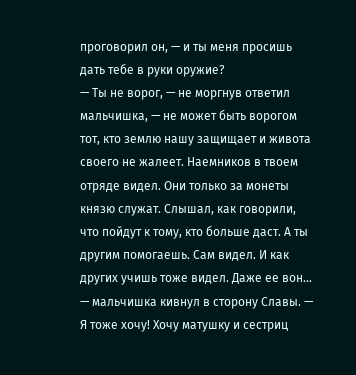проговорил он, — и ты меня просишь дать тебе в руки оружие?
— Ты не ворог, — не моргнув ответил мальчишка, — не может быть ворогом тот, кто землю нашу защищает и живота своего не жалеет. Наемников в твоем отряде видел. Они только за монеты князю служат. Слышал, как говорили, что пойдут к тому, кто больше даст. А ты другим помогаешь. Сам видел. И как других учишь тоже видел. Даже ее вон… — мальчишка кивнул в сторону Славы. — Я тоже хочу! Хочу матушку и сестриц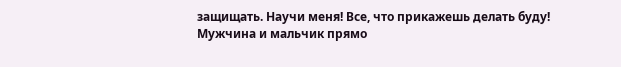защищать. Научи меня! Все, что прикажешь делать буду!
Мужчина и мальчик прямо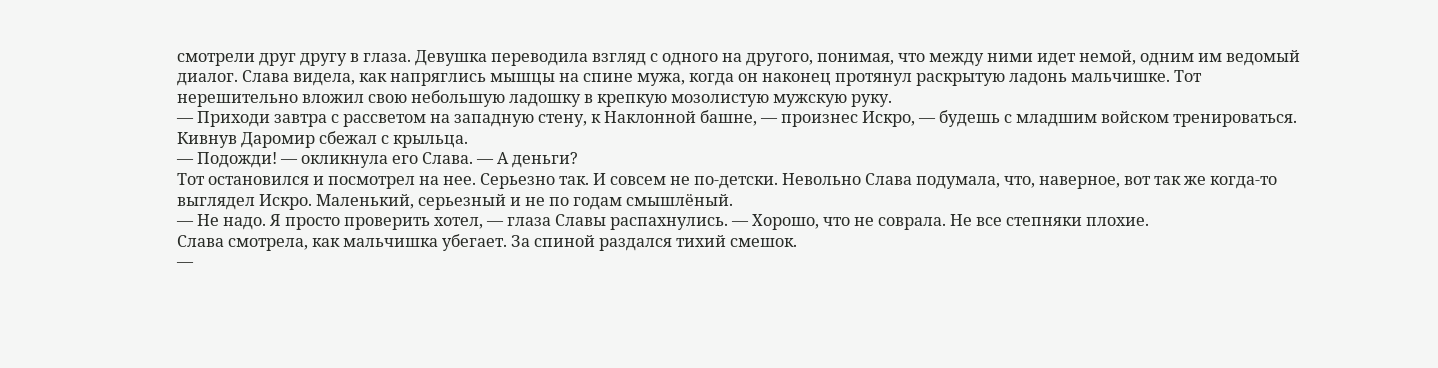смотрели друг другу в глаза. Девушка переводила взгляд с одного на другого, понимая, что между ними идет немой, одним им ведомый диалог. Слава видела, как напряглись мышцы на спине мужа, когда он наконец протянул раскрытую ладонь мальчишке. Тот нерешительно вложил свою небольшую ладошку в крепкую мозолистую мужскую руку.
— Приходи завтра с рассветом на западную стену, к Наклонной башне, — произнес Искро, — будешь с младшим войском тренироваться.
Кивнув Даромир сбежал с крыльца.
— Подожди! — окликнула его Слава. — А деньги?
Тот остановился и посмотрел на нее. Серьезно так. И совсем не по-детски. Невольно Слава подумала, что, наверное, вот так же когда-то выглядел Искро. Маленький, серьезный и не по годам смышлёный.
— Не надо. Я просто проверить хотел, — глаза Славы распахнулись. — Хорошо, что не соврала. Не все степняки плохие.
Слава смотрела, как мальчишка убегает. За спиной раздался тихий смешок.
—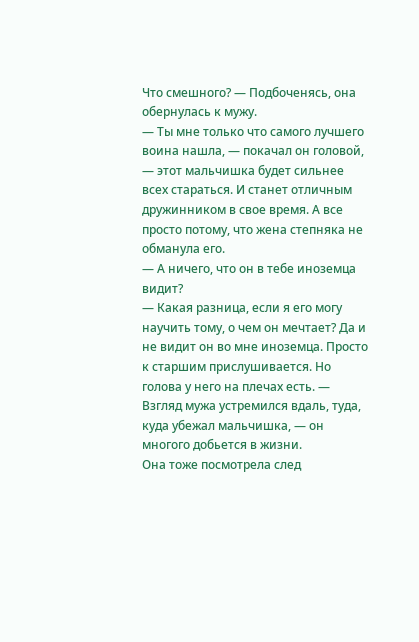Что смешного? — Подбоченясь, она обернулась к мужу.
— Ты мне только что самого лучшего воина нашла, — покачал он головой, — этот мальчишка будет сильнее всех стараться. И станет отличным дружинником в свое время. А все просто потому, что жена степняка не обманула его.
— А ничего, что он в тебе иноземца видит?
— Какая разница, если я его могу научить тому, о чем он мечтает? Да и не видит он во мне иноземца. Просто к старшим прислушивается. Но голова у него на плечах есть. — Взгляд мужа устремился вдаль, туда, куда убежал мальчишка, — он многого добьется в жизни.
Она тоже посмотрела след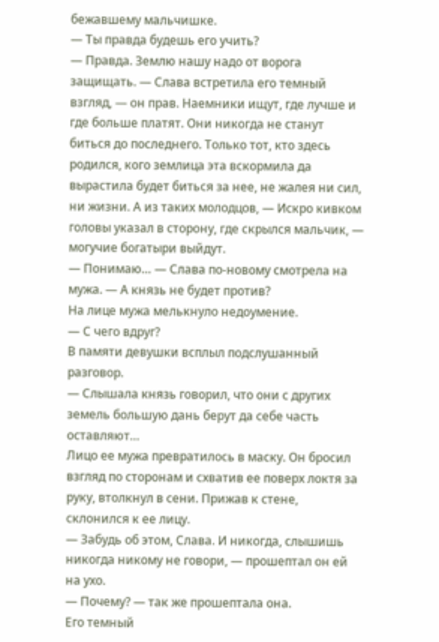бежавшему мальчишке.
— Ты правда будешь его учить?
— Правда. Землю нашу надо от ворога защищать. — Слава встретила его темный взгляд, — он прав. Наемники ищут, где лучше и где больше платят. Они никогда не станут биться до последнего. Только тот, кто здесь родился, кого землица эта вскормила да вырастила будет биться за нее, не жалея ни сил, ни жизни. А из таких молодцов, — Искро кивком головы указал в сторону, где скрылся мальчик, — могучие богатыри выйдут.
— Понимаю… — Слава по-новому смотрела на мужа. — А князь не будет против?
На лице мужа мелькнуло недоумение.
— С чего вдруг?
В памяти девушки всплыл подслушанный разговор.
— Слышала князь говорил, что они с других земель большую дань берут да себе часть оставляют…
Лицо ее мужа превратилось в маску. Он бросил взгляд по сторонам и схватив ее поверх локтя за руку, втолкнул в сени. Прижав к стене, склонился к ее лицу.
— Забудь об этом, Слава. И никогда, слышишь никогда никому не говори, — прошептал он ей на ухо.
— Почему? — так же прошептала она.
Его темный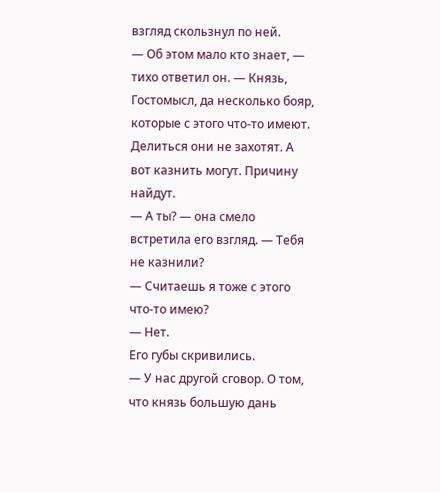взгляд скользнул по ней.
— Об этом мало кто знает, — тихо ответил он. — Князь, Гостомысл, да несколько бояр, которые с этого что-то имеют. Делиться они не захотят. А вот казнить могут. Причину найдут.
— А ты? — она смело встретила его взгляд. — Тебя не казнили?
— Считаешь я тоже с этого что-то имею?
— Нет.
Его губы скривились.
— У нас другой сговор. О том, что князь большую дань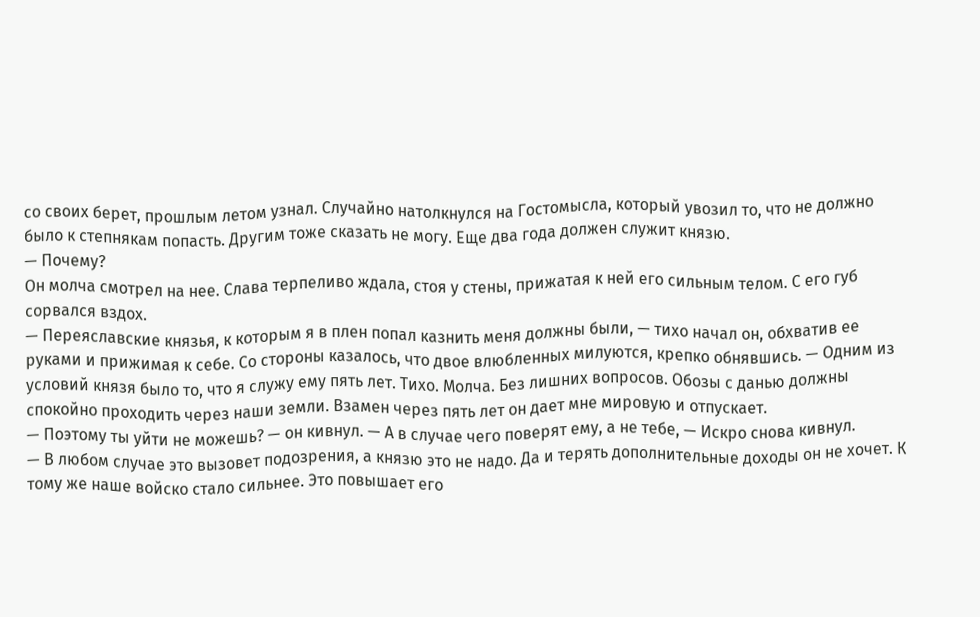со своих берет, прошлым летом узнал. Случайно натолкнулся на Гостомысла, который увозил то, что не должно было к степнякам попасть. Другим тоже сказать не могу. Еще два года должен служит князю.
— Почему?
Он молча смотрел на нее. Слава терпеливо ждала, стоя у стены, прижатая к ней его сильным телом. С его губ сорвался вздох.
— Переяславские князья, к которым я в плен попал казнить меня должны были, — тихо начал он, обхватив ее руками и прижимая к себе. Со стороны казалось, что двое влюбленных милуются, крепко обнявшись. — Одним из условий князя было то, что я служу ему пять лет. Тихо. Молча. Без лишних вопросов. Обозы с данью должны спокойно проходить через наши земли. Взамен через пять лет он дает мне мировую и отпускает.
— Поэтому ты уйти не можешь? — он кивнул. — А в случае чего поверят ему, а не тебе, — Искро снова кивнул.
— В любом случае это вызовет подозрения, а князю это не надо. Да и терять дополнительные доходы он не хочет. К тому же наше войско стало сильнее. Это повышает его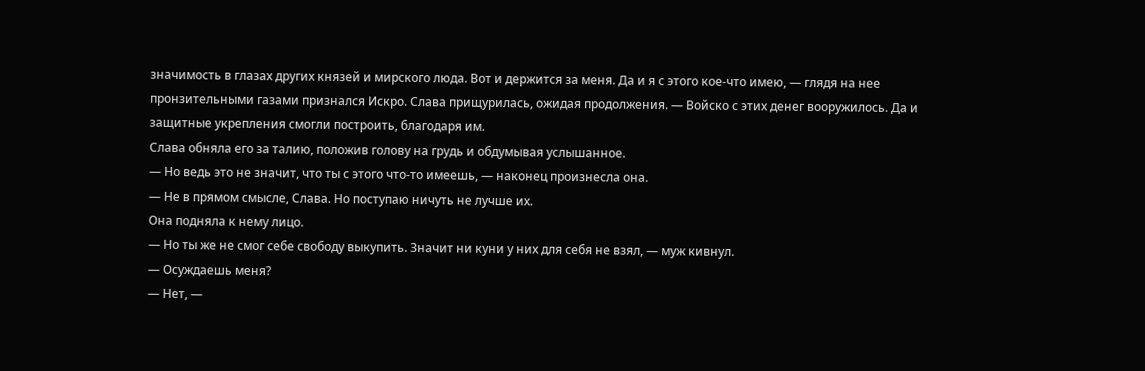значимость в глазах других князей и мирского люда. Вот и держится за меня. Да и я с этого кое-что имею, — глядя на нее пронзительными газами признался Искро. Слава прищурилась, ожидая продолжения. — Войско с этих денег вооружилось. Да и защитные укрепления смогли построить, благодаря им.
Слава обняла его за талию, положив голову на грудь и обдумывая услышанное.
— Но ведь это не значит, что ты с этого что-то имеешь, — наконец произнесла она.
— Не в прямом смысле, Слава. Но поступаю ничуть не лучше их.
Она подняла к нему лицо.
— Но ты же не смог себе свободу выкупить. Значит ни куни у них для себя не взял, — муж кивнул.
— Осуждаешь меня?
— Нет, —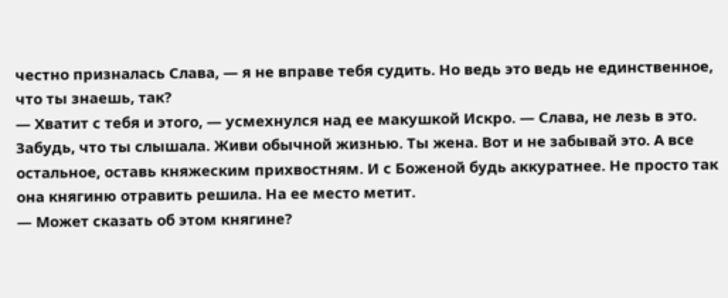честно призналась Слава, — я не вправе тебя судить. Но ведь это ведь не единственное, что ты знаешь, так?
— Хватит с тебя и этого, — усмехнулся над ее макушкой Искро. — Слава, не лезь в это. Забудь, что ты слышала. Живи обычной жизнью. Ты жена. Вот и не забывай это. А все остальное, оставь княжеским прихвостням. И с Боженой будь аккуратнее. Не просто так она княгиню отравить решила. На ее место метит.
— Может сказать об этом княгине?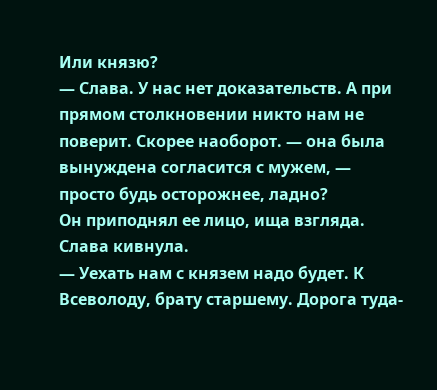Или князю?
— Слава. У нас нет доказательств. А при прямом столкновении никто нам не поверит. Скорее наоборот. — она была вынуждена согласится с мужем, — просто будь осторожнее, ладно?
Он приподнял ее лицо, ища взгляда. Слава кивнула.
— Уехать нам с князем надо будет. К Всеволоду, брату старшему. Дорога туда-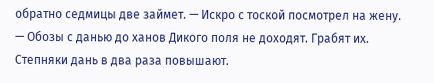обратно седмицы две займет. — Искро с тоской посмотрел на жену. — Обозы с данью до ханов Дикого поля не доходят. Грабят их. Степняки дань в два раза повышают.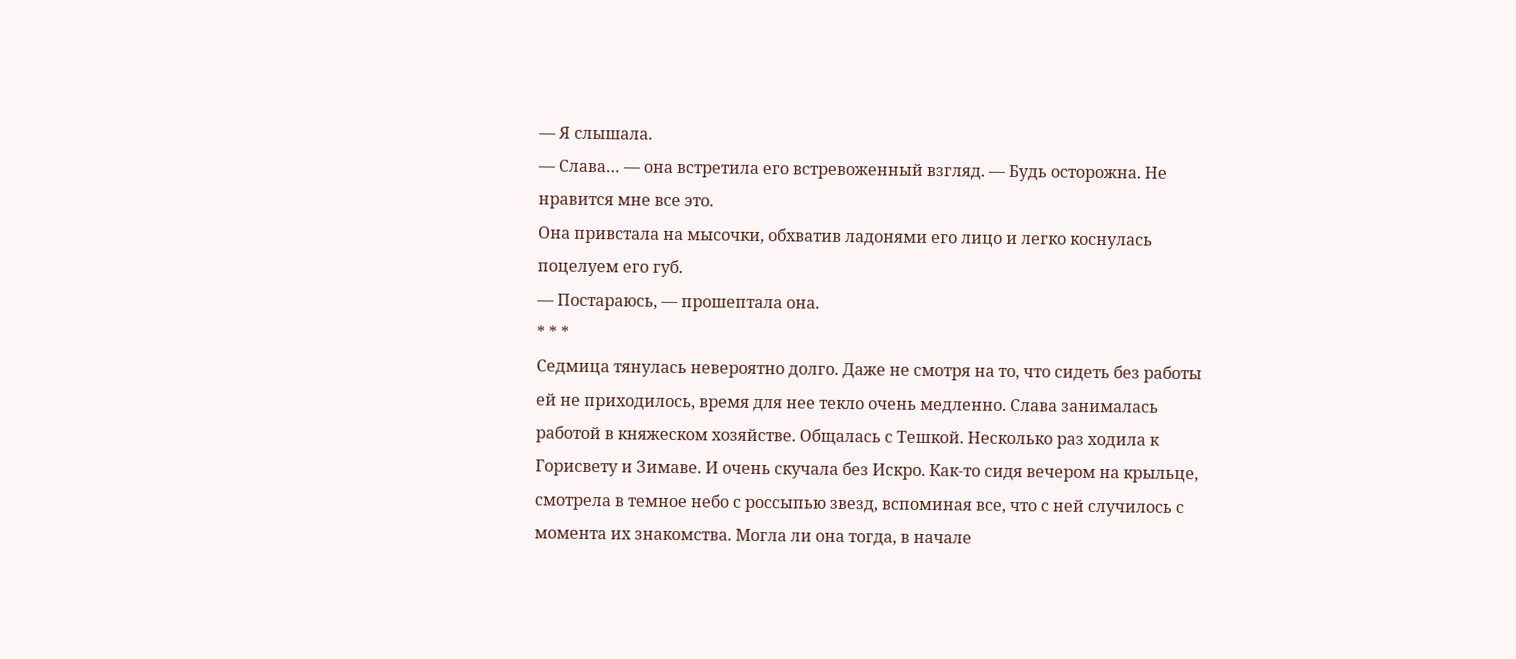— Я слышала.
— Слава… — она встретила его встревоженный взгляд. — Будь осторожна. Не нравится мне все это.
Она привстала на мысочки, обхватив ладонями его лицо и легко коснулась поцелуем его губ.
— Постараюсь, — прошептала она.
* * *
Седмица тянулась невероятно долго. Даже не смотря на то, что сидеть без работы ей не приходилось, время для нее текло очень медленно. Слава занималась работой в княжеском хозяйстве. Общалась с Тешкой. Несколько раз ходила к Горисвету и Зимаве. И очень скучала без Искро. Как-то сидя вечером на крыльце, смотрела в темное небо с россыпью звезд, вспоминая все, что с ней случилось с момента их знакомства. Могла ли она тогда, в начале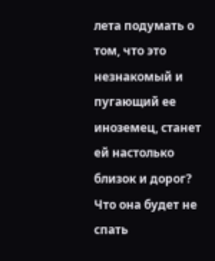лета подумать о том, что это незнакомый и пугающий ее иноземец, станет ей настолько близок и дорог? Что она будет не спать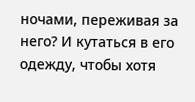ночами, переживая за него? И кутаться в его одежду, чтобы хотя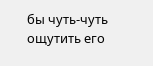бы чуть-чуть ощутить его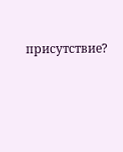присутствие?